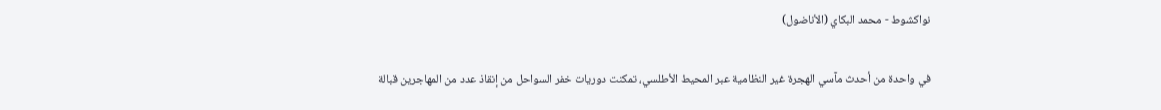نواكشوط - محمد البكاي (الأناضول)

في واحدة من أحدث مآسي الهجرة غير النظامية عبر المحيط الأطلسي، تمكنت دوريات خفر السواحل من إنقاذ عدد من المهاجرين قبالة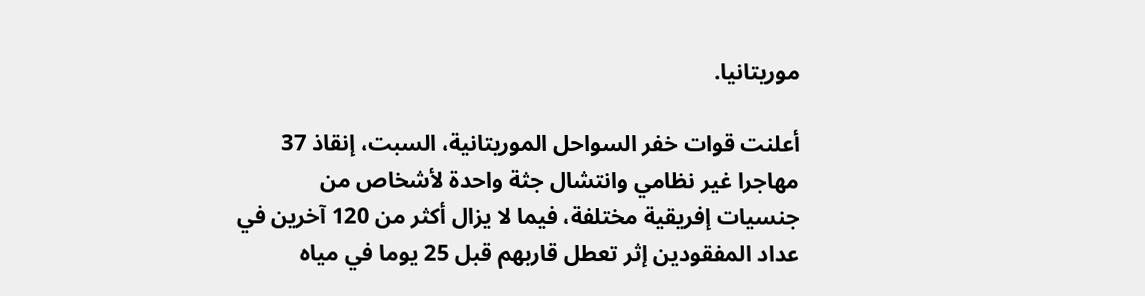موريتانيا.

أعلنت قوات خفر السواحل الموريتانية، السبت، إنقاذ 37 مهاجرا غير نظامي وانتشال جثة واحدة لأشخاص من جنسيات إفريقية مختلفة، فيما لا يزال أكثر من 120 آخرين في عداد المفقودين إثر تعطل قاربهم قبل 25 يوما في مياه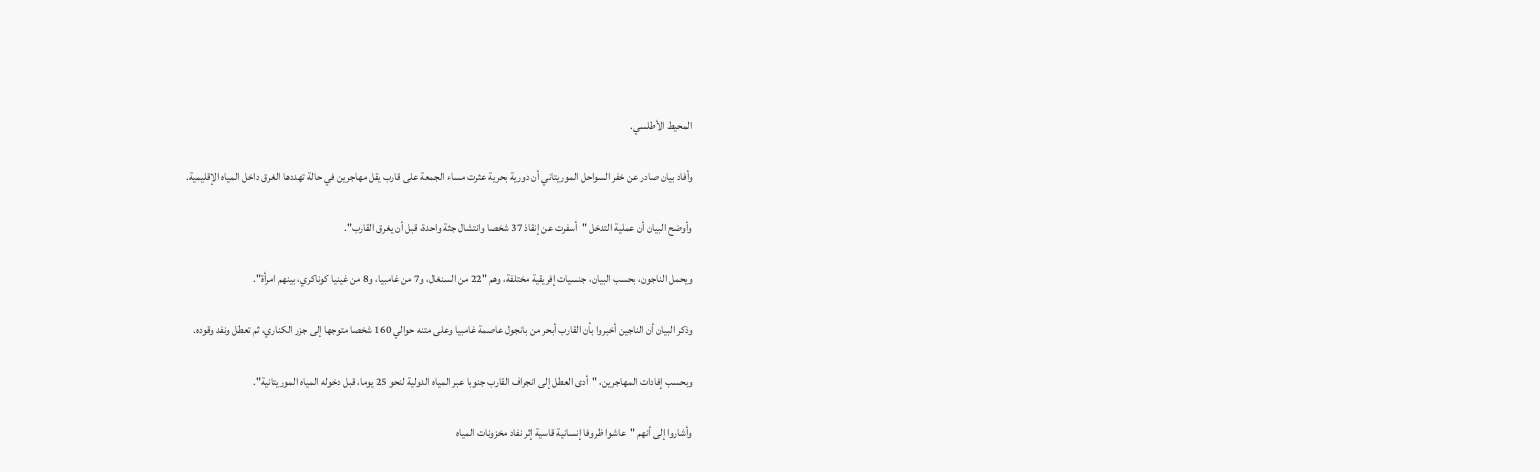المحيط الأطلسي.

وأفاد بيان صادر عن خفر السواحل الموريتاني أن دورية بحرية عثرت مساء الجمعة على قارب يقل مهاجرين في حالة تهددها الغرق داخل المياه الإقليمية.

وأوضح البيان أن عملية التدخل "أسفرت عن إنقاذ 37 شخصا وانتشال جثة واحدة، قبل أن يغرق القارب".

ويحمل الناجون، بحسب البيان، جنسيات إفريقية مختلفة، وهم "22 من السنغال، و7 من غامبيا، و8 من غينيا كوناكري، بينهم امرأة".

وذكر البيان أن الناجين أخبروا بأن القارب أبحر من بانجول عاصمة غامبيا وعلى متنه حوالي 160 شخصا متوجها إلى جزر الكناري، ثم تعطل ونفد وقوده.

وبحسب إفادات المهاجرين، "أدى العطل إلى انجراف القارب جنوبا عبر المياه الدولية لنحو 25 يوما، قبل دخوله المياه الموريتانية".

وأشاروا إلى أنهم "عاشوا ظروفا إنسانية قاسية إثر نفاد مخزونات المياه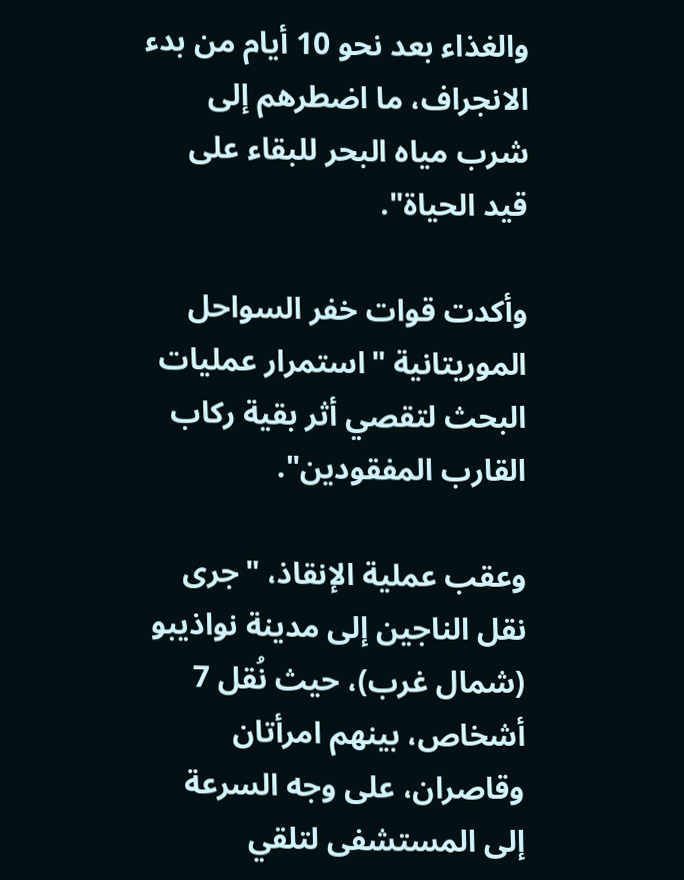والغذاء بعد نحو 10 أيام من بدء الانجراف، ما اضطرهم إلى شرب مياه البحر للبقاء على قيد الحياة".

وأكدت قوات خفر السواحل الموريتانية "استمرار عمليات البحث لتقصي أثر بقية ركاب القارب المفقودين".

وعقب عملية الإنقاذ، "جرى نقل الناجين إلى مدينة نواذيبو (شمال غرب)، حيث نُقل 7 أشخاص، بينهم امرأتان وقاصران، على وجه السرعة إلى المستشفى لتلقي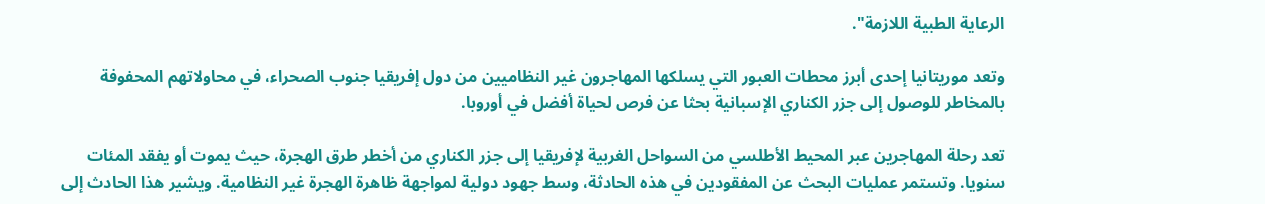الرعاية الطبية اللازمة".

وتعد موريتانيا إحدى أبرز محطات العبور التي يسلكها المهاجرون غير النظاميين من دول إفريقيا جنوب الصحراء، في محاولاتهم المحفوفة بالمخاطر للوصول إلى جزر الكناري الإسبانية بحثا عن فرص لحياة أفضل في أوروبا.

تعد رحلة المهاجرين عبر المحيط الأطلسي من السواحل الغربية لإفريقيا إلى جزر الكناري من أخطر طرق الهجرة، حيث يموت أو يفقد المئات سنويا. وتستمر عمليات البحث عن المفقودين في هذه الحادثة، وسط جهود دولية لمواجهة ظاهرة الهجرة غير النظامية. ويشير هذا الحادث إلى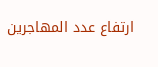ارتفاع عدد المهاجرين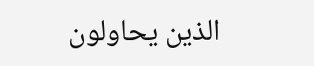الذين يحاولون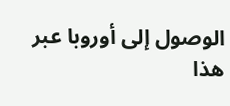الوصول إلى أوروبا عبر هذا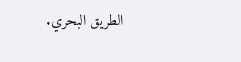الطريق البحري.